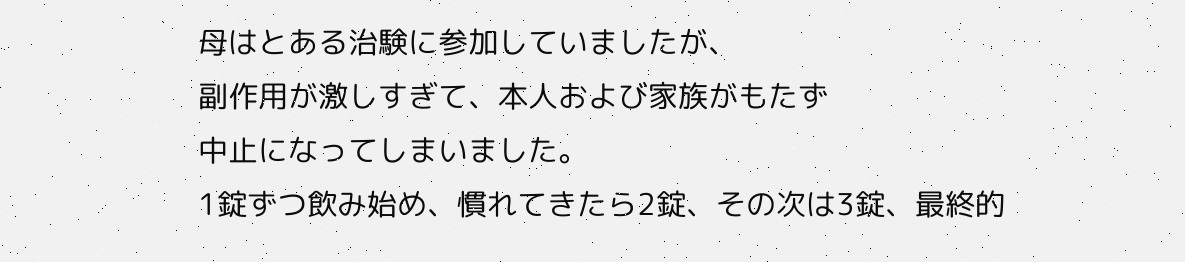母はとある治験に参加していましたが、
副作用が激しすぎて、本人および家族がもたず
中止になってしまいました。
1錠ずつ飲み始め、慣れてきたら2錠、その次は3錠、最終的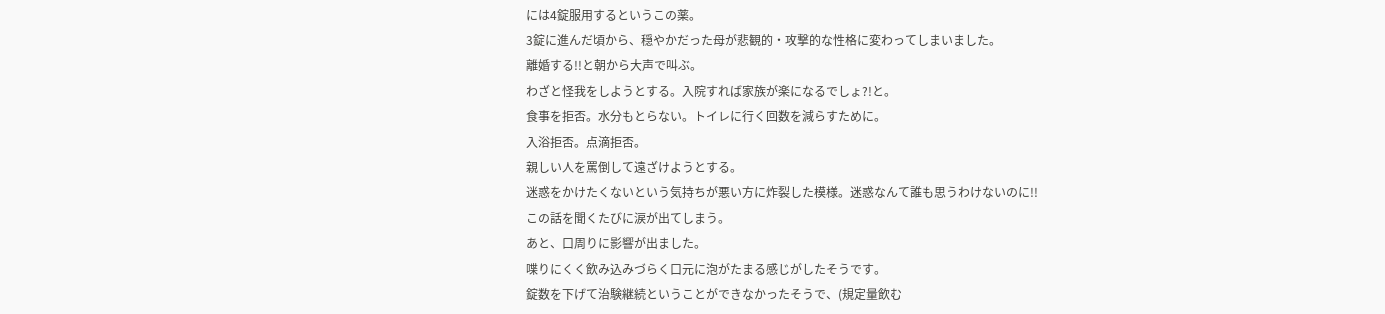には4錠服用するというこの薬。
3錠に進んだ頃から、穏やかだった母が悲観的・攻撃的な性格に変わってしまいました。
離婚する!!と朝から大声で叫ぶ。
わざと怪我をしようとする。入院すれば家族が楽になるでしょ?!と。
食事を拒否。水分もとらない。トイレに行く回数を減らすために。
入浴拒否。点滴拒否。
親しい人を罵倒して遠ざけようとする。
迷惑をかけたくないという気持ちが悪い方に炸裂した模様。迷惑なんて誰も思うわけないのに!!
この話を聞くたびに涙が出てしまう。
あと、口周りに影響が出ました。
喋りにくく飲み込みづらく口元に泡がたまる感じがしたそうです。
錠数を下げて治験継続ということができなかったそうで、(規定量飲む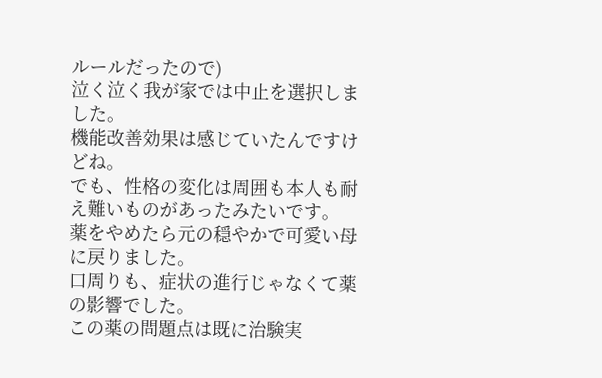ルールだったので)
泣く泣く我が家では中止を選択しました。
機能改善効果は感じていたんですけどね。
でも、性格の変化は周囲も本人も耐え難いものがあったみたいです。
薬をやめたら元の穏やかで可愛い母に戻りました。
口周りも、症状の進行じゃなくて薬の影響でした。
この薬の問題点は既に治験実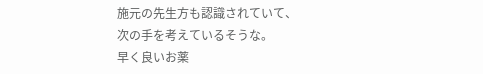施元の先生方も認識されていて、
次の手を考えているそうな。
早く良いお薬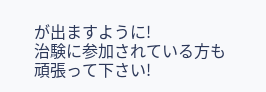が出ますように!
治験に参加されている方も頑張って下さい!